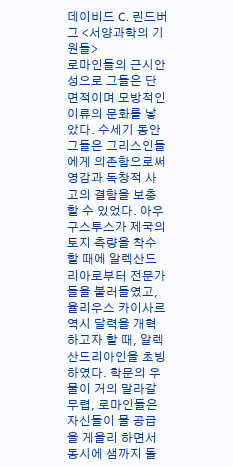데이비드 C. 린드버그 <서양과학의 기원들>
로마인들의 근시안성으로 그들은 단면적이며 모방적인 이류의 문화를 낳았다. 수세기 동안 그들은 그리스인들에게 의존함으로써 영감과 독창적 사고의 결함을 보충할 수 있었다. 아우구스투스가 제국의 토지 측량을 착수할 때에 알렉산드리아로부터 전문가들을 불러들였고, 율리우스 카이사르 역시 달력을 개혁하고자 할 때, 알렉산드리아인을 초빙하였다. 학문의 우물이 거의 말라갈 무렵, 로마인들은 자신들이 물 공급을 게을리 하면서 동시에 샘까지 돌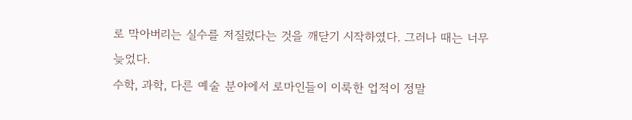로 막아버리는 실수를 저질렀다는 것을 깨닫기 시작하였다. 그러나 때는 너무 늦었다.
수학, 과학, 다른 예술 분야에서 로마인들이 이룩한 업적이 정말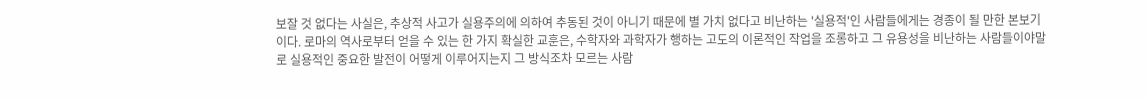보잘 것 없다는 사실은, 추상적 사고가 실용주의에 의하여 추동된 것이 아니기 때문에 별 가치 없다고 비난하는 '실용적'인 사람들에게는 경종이 될 만한 본보기이다. 로마의 역사로부터 얻을 수 있는 한 가지 확실한 교훈은, 수학자와 과학자가 행하는 고도의 이론적인 작업을 조롱하고 그 유용성을 비난하는 사람들이야말로 실용적인 중요한 발전이 어떻게 이루어지는지 그 방식조차 모르는 사람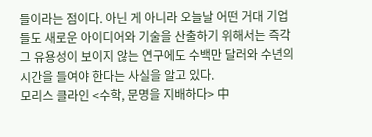들이라는 점이다. 아닌 게 아니라 오늘날 어떤 거대 기업들도 새로운 아이디어와 기술을 산출하기 위해서는 즉각 그 유용성이 보이지 않는 연구에도 수백만 달러와 수년의 시간을 들여야 한다는 사실을 알고 있다.
모리스 클라인 <수학, 문명을 지배하다> 中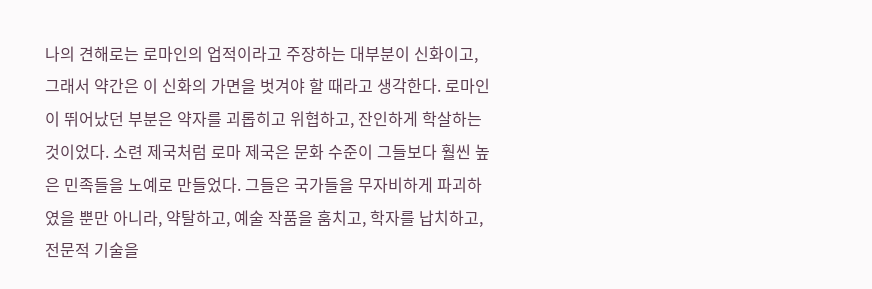나의 견해로는 로마인의 업적이라고 주장하는 대부분이 신화이고, 그래서 약간은 이 신화의 가면을 벗겨야 할 때라고 생각한다. 로마인이 뛰어났던 부분은 약자를 괴롭히고 위협하고, 잔인하게 학살하는 것이었다. 소련 제국처럼 로마 제국은 문화 수준이 그들보다 훨씬 높은 민족들을 노예로 만들었다. 그들은 국가들을 무자비하게 파괴하였을 뿐만 아니라, 약탈하고, 예술 작품을 훔치고, 학자를 납치하고, 전문적 기술을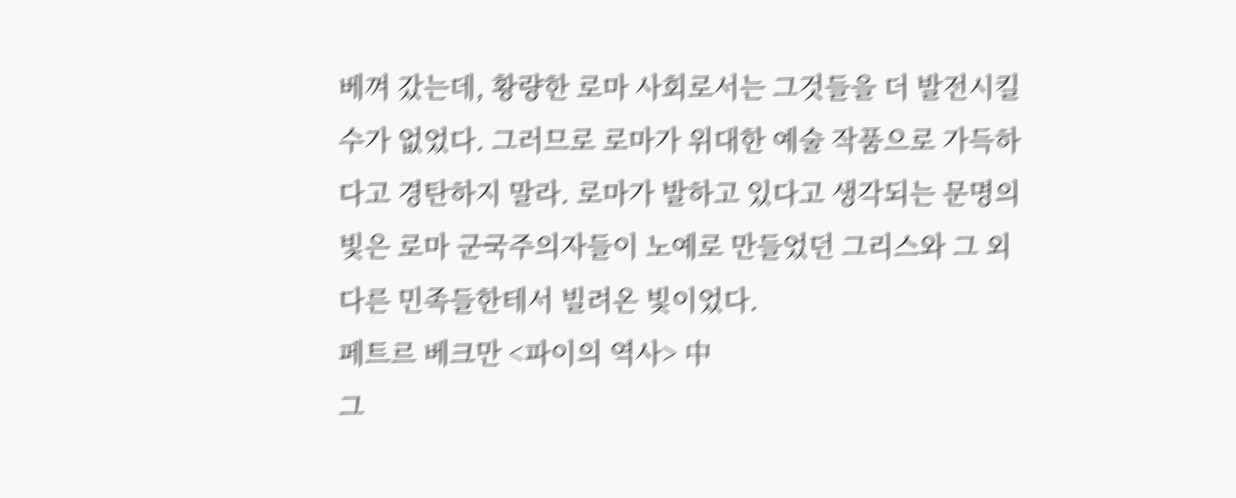베껴 갔는데, 황량한 로마 사회로서는 그것들을 더 발전시킬 수가 없었다. 그러므로 로마가 위대한 예술 작품으로 가득하다고 경탄하지 말라. 로마가 발하고 있다고 생각되는 문명의 빛은 로마 군국주의자들이 노예로 만들었던 그리스와 그 외 다른 민족들한테서 빌려온 빛이었다.
페트르 베크만 <파이의 역사> 中
그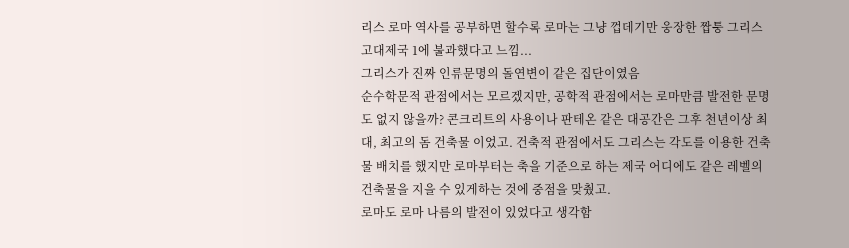리스 로마 역사를 공부하면 할수록 로마는 그냥 껍데기만 웅장한 짭퉁 그리스 고대제국 1에 불과했다고 느낌...
그리스가 진짜 인류문명의 돌연변이 같은 집단이였음
순수학문적 관점에서는 모르겠지만, 공학적 관점에서는 로마만큼 발전한 문명도 없지 않을까? 콘크리트의 사용이나 판테온 같은 대공간은 그후 천년이상 최대, 최고의 돔 건축물 이었고. 건축적 관점에서도 그리스는 각도를 이용한 건축물 배치를 했지만 로마부터는 축을 기준으로 하는 제국 어디에도 같은 레벨의 건축물을 지을 수 있게하는 것에 중점을 맞췄고.
로마도 로마 나름의 발전이 있었다고 생각함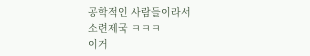공학적인 사람들이라서
소련제국 ㅋㅋㅋ
이거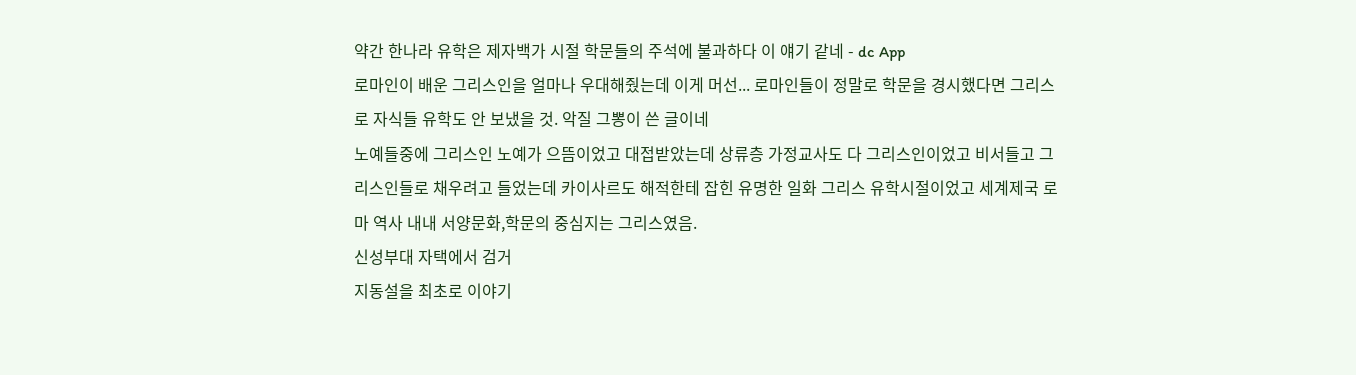약간 한나라 유학은 제자백가 시절 학문들의 주석에 불과하다 이 얘기 같네 - dc App
로마인이 배운 그리스인을 얼마나 우대해줬는데 이게 머선... 로마인들이 정말로 학문을 경시했다면 그리스로 자식들 유학도 안 보냈을 것. 악질 그뽕이 쓴 글이네
노예들중에 그리스인 노예가 으뜸이었고 대접받았는데 상류층 가정교사도 다 그리스인이었고 비서들고 그리스인들로 채우려고 들었는데 카이사르도 해적한테 잡힌 유명한 일화 그리스 유학시절이었고 세계제국 로마 역사 내내 서양문화,학문의 중심지는 그리스였음.
신성부대 자택에서 검거
지동설을 최초로 이야기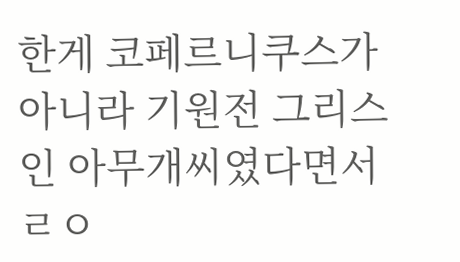한게 코페르니쿠스가 아니라 기원전 그리스인 아무개씨였다면서 ㄹㅇ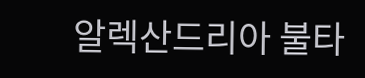알렉산드리아 불타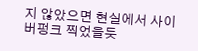지 않았으면 현실에서 사이버펑크 찍었을듯